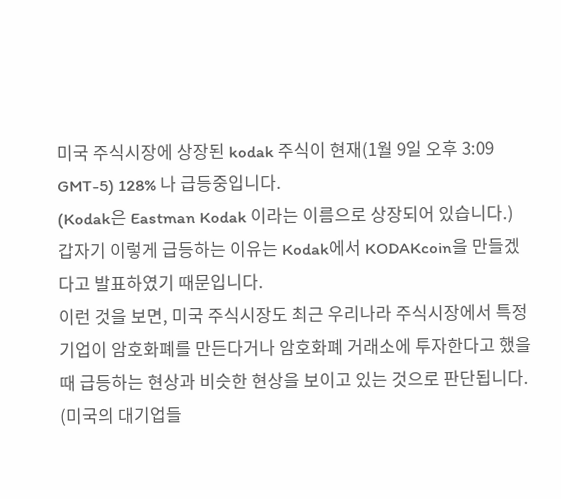미국 주식시장에 상장된 kodak 주식이 현재(1월 9일 오후 3:09 GMT-5) 128% 나 급등중입니다.
(Kodak은 Eastman Kodak 이라는 이름으로 상장되어 있습니다.)
갑자기 이렇게 급등하는 이유는 Kodak에서 KODAKcoin을 만들겠다고 발표하였기 때문입니다.
이런 것을 보면, 미국 주식시장도 최근 우리나라 주식시장에서 특정 기업이 암호화폐를 만든다거나 암호화폐 거래소에 투자한다고 했을 때 급등하는 현상과 비슷한 현상을 보이고 있는 것으로 판단됩니다.
(미국의 대기업들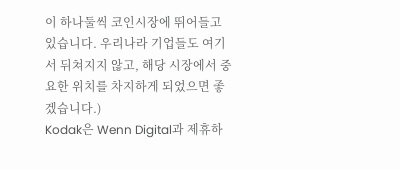이 하나둘씩 코인시장에 뛰어들고 있습니다. 우리나라 기업들도 여기서 뒤쳐지지 않고, 해당 시장에서 중요한 위치를 차지하게 되었으면 좋겠습니다.)
Kodak은 Wenn Digital과 제휴하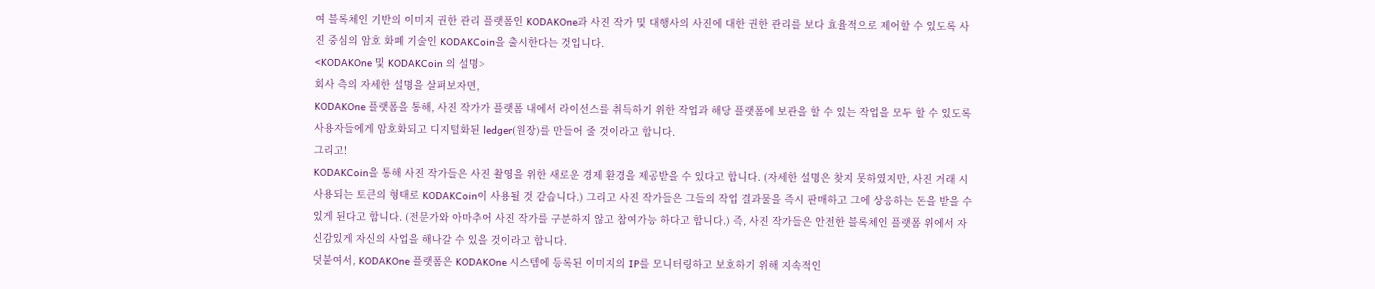여 블록체인 기반의 이미지 권한 관리 플랫폼인 KODAKOne과 사진 작가 및 대행사의 사진에 대한 권한 관리를 보다 효율적으로 제어할 수 있도록 사진 중심의 암호 화폐 기술인 KODAKCoin을 출시한다는 것입니다.
<KODAKOne 및 KODAKCoin 의 설명>
회사 측의 자세한 설명을 살펴보자면,
KODAKOne 플랫폼을 통해, 사진 작가가 플랫폼 내에서 라이선스를 취득하기 위한 작업과 해당 플랫폼에 보관을 할 수 있는 작업을 모두 할 수 있도록 사용자들에게 암호화되고 디지털화된 ledger(원장)를 만들어 줄 것이라고 합니다.
그리고!
KODAKCoin을 통해 사진 작가들은 사진 촬영을 위한 새로운 경제 환경을 제공받을 수 있다고 합니다. (자세한 설명은 찾지 못하였지만, 사진 거래 시 사용되는 토큰의 형태로 KODAKCoin이 사용될 것 같습니다.) 그리고 사진 작가들은 그들의 작업 결과물을 즉시 판매하고 그에 상응하는 돈을 받을 수 있게 된다고 합니다. (전문가와 아마추어 사진 작가를 구분하지 않고 참여가능 하다고 합니다.) 즉, 사진 작가들은 안전한 블록체인 플랫폼 위에서 자신감있게 자신의 사업을 해나갈 수 있을 것이라고 합니다.
덧붙여서, KODAKOne 플랫폼은 KODAKOne 시스템에 등록된 이미지의 IP를 모니터링하고 보호하기 위해 지속적인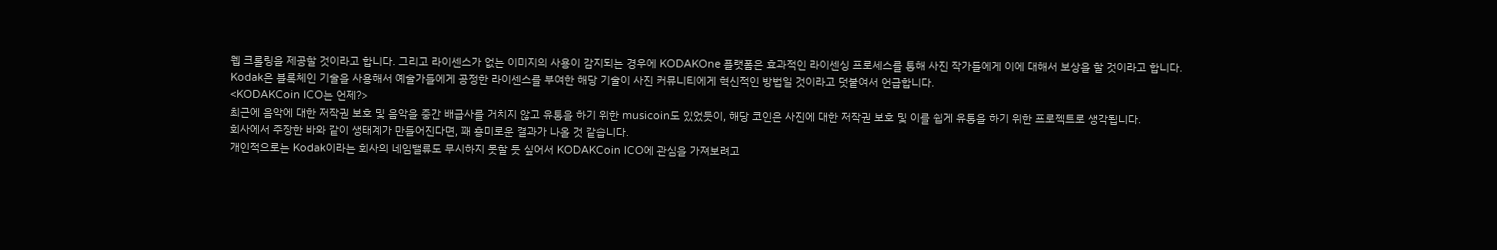웹 크롤링을 제공할 것이라고 합니다. 그리고 라이센스가 없는 이미지의 사용이 감지되는 경우에 KODAKOne 플랫폼은 효과적인 라이센싱 프로세스를 통해 사진 작가들에게 이에 대해서 보상을 할 것이라고 합니다.
Kodak은 블록체인 기술을 사용해서 예술가들에게 공정한 라이센스를 부여한 해당 기술이 사진 커뮤니티에게 혁신적인 방법일 것이라고 덧붙여서 언급합니다.
<KODAKCoin ICO는 언제?>
최근에 음악에 대한 저작권 보호 및 음악을 중간 배급사를 거치지 않고 유통을 하기 위한 musicoin도 있었듯이, 해당 코인은 사진에 대한 저작권 보호 및 이를 쉽게 유통을 하기 위한 프로젝트로 생각됩니다.
회사에서 주장한 바와 같이 생태계가 만들어진다면, 꽤 흥미로운 결과가 나올 것 같습니다.
개인적으로는 Kodak이라는 회사의 네임밸류도 무시하지 못할 듯 싶어서 KODAKCoin ICO에 관심을 가져보려고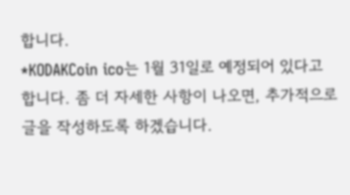합니다.
*KODAKCoin ico는 1월 31일로 예정되어 있다고 합니다. 좀 더 자세한 사항이 나오면, 추가적으로 글을 작성하도록 하겠습니다.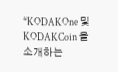*KODAKOne 및 KODAKCoin 을 소개하는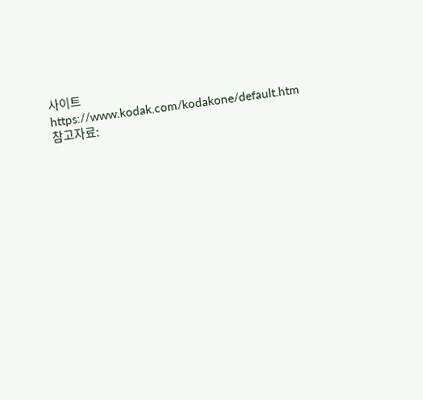사이트
https://www.kodak.com/kodakone/default.htm
참고자료: